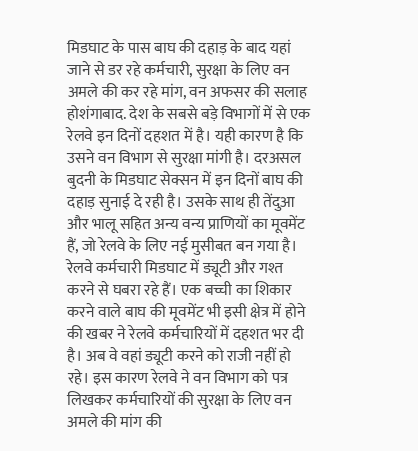मिडघाट के पास बाघ की दहाड़ के बाद यहां जाने से डर रहे कर्मचारी, सुरक्षा के लिए वन अमले की कर रहे मांग, वन अफसर की सलाह
होशंगाबाद. देश के सबसे बड़े विभागों में से एक रेलवे इन दिनों दहशत में है। यही कारण है कि उसने वन विभाग से सुरक्षा मांगी है। दरअसल बुदनी के मिडघाट सेक्सन में इन दिनों बाघ की दहाड़ सुनाई दे रही है। उसके साथ ही तेंदुआ और भालू सहित अन्य वन्य प्राणियों का मूवमेंट हैं, जो रेलवे के लिए नई मुसीबत बन गया है। रेलवे कर्मचारी मिडघाट में ड्यूटी और गश्त करने से घबरा रहे हैं। एक बच्ची का शिकार करने वाले बाघ की मूवमेंट भी इसी क्षेत्र में होने की खबर ने रेलवे कर्मचारियों में दहशत भर दी है। अब वे वहां ड्यूटी करने को राजी नहीं हो रहे। इस कारण रेलवे ने वन विभाग को पत्र लिखकर कर्मचारियों की सुरक्षा के लिए वन अमले की मांग की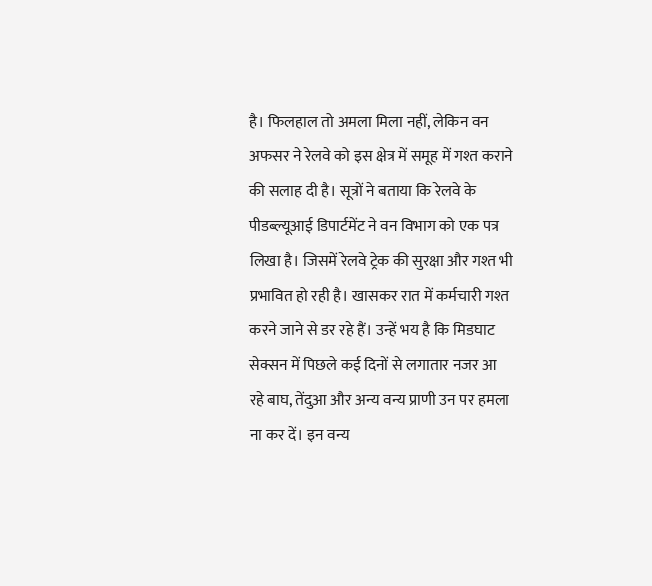है। फिलहाल तो अमला मिला नहीं, लेकिन वन अफसर ने रेलवे को इस क्षेत्र में समूह में गश्त कराने की सलाह दी है। सूत्रों ने बताया कि रेलवे के पीडब्ल्यूआई डिपार्टमेंट ने वन विभाग को एक पत्र लिखा है। जिसमें रेलवे ट्रेक की सुरक्षा और गश्त भी प्रभावित हो रही है। खासकर रात में कर्मचारी गश्त करने जाने से डर रहे हैं। उन्हें भय है कि मिडघाट सेक्सन में पिछले कई दिनों से लगातार नजर आ रहे बाघ, तेंदुआ और अन्य वन्य प्राणी उन पर हमला ना कर दें। इन वन्य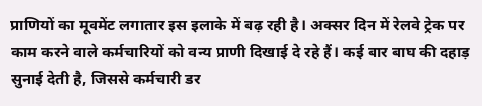प्राणियों का मूवमेंट लगातार इस इलाके में बढ़ रही है। अक्सर दिन में रेलवे ट्रेक पर काम करने वाले कर्मचारियों को वन्य प्राणी दिखाई दे रहे हैं। कई बार बाघ की दहाड़ सुनाई देती है, जिससे कर्मचारी डर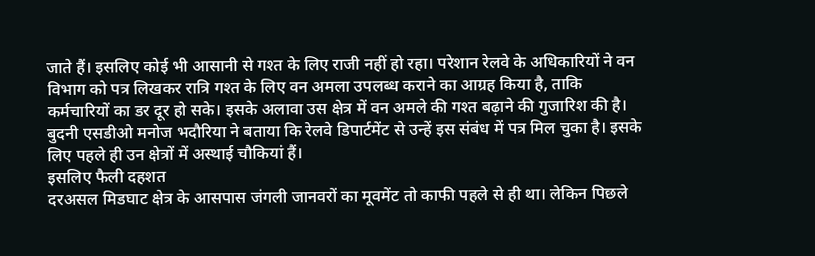जाते हैं। इसलिए कोई भी आसानी से गश्त के लिए राजी नहीं हो रहा। परेशान रेलवे के अधिकारियों ने वन विभाग को पत्र लिखकर रात्रि गश्त के लिए वन अमला उपलब्ध कराने का आग्रह किया है, ताकि कर्मचारियों का डर दूर हो सके। इसके अलावा उस क्षेत्र में वन अमले की गश्त बढ़ाने की गुजारिश की है। बुदनी एसडीओ मनोज भदौरिया ने बताया कि रेलवे डिपार्टमेंट से उन्हें इस संबंध में पत्र मिल चुका है। इसके लिए पहले ही उन क्षेत्रों में अस्थाई चौकियां हैं।
इसलिए फैली दहशत
दरअसल मिडघाट क्षेत्र के आसपास जंगली जानवरों का मूवमेंट तो काफी पहले से ही था। लेकिन पिछले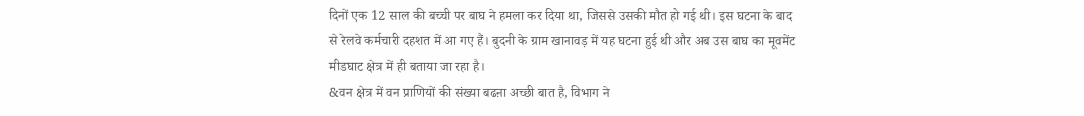दिनों एक 12 साल की बच्ची पर बाघ ने हमला कर दिया था, जिससे उसकी मौत हो गई थी। इस घटना के बाद से रेलवे कर्मचारी दहशत में आ गए हैं। बुदनी के ग्राम खानावड़ में यह घटना हुई थी और अब उस बाघ का मूवमेंट मीडघाट क्षेत्र में ही बताया जा रहा है।
&वन क्षेत्र में वन प्राणियों की संख्या बढऩा अच्छी बात है, विभाग ने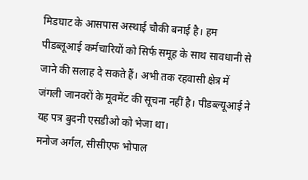मिडघाट के आसपास अस्थाई चौकी बनाई है। हम पीडब्लूआई कर्मचारियों को सिर्फ समूह के साथ सावधानी से जाने की सलाह दे सकते हैं। अभी तक रहवासी क्षेत्र में जंगली जानवरों के मूवमेंट की सूचना नहीं है। पीडब्ल्यूआई ने यह पत्र बुदनी एसडीओ को भेजा था।
मनोज अर्गल, सीसीएफ भोपाल